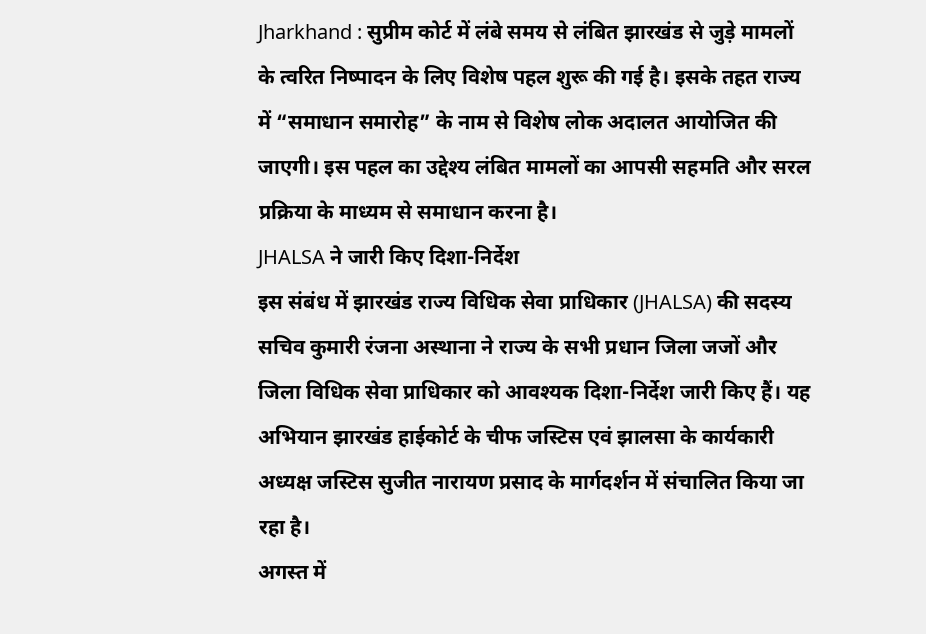Jharkhand : सुप्रीम कोर्ट में लंबे समय से लंबित झारखंड से जुड़े मामलों के त्वरित निष्पादन के लिए विशेष पहल शुरू की गई है। इसके तहत राज्य में “समाधान समारोह” के नाम से विशेष लोक अदालत आयोजित की जाएगी। इस पहल का उद्देश्य लंबित मामलों का आपसी सहमति और सरल प्रक्रिया के माध्यम से समाधान करना है।
JHALSA ने जारी किए दिशा-निर्देश
इस संबंध में झारखंड राज्य विधिक सेवा प्राधिकार (JHALSA) की सदस्य सचिव कुमारी रंजना अस्थाना ने राज्य के सभी प्रधान जिला जजों और जिला विधिक सेवा प्राधिकार को आवश्यक दिशा-निर्देश जारी किए हैं। यह अभियान झारखंड हाईकोर्ट के चीफ जस्टिस एवं झालसा के कार्यकारी अध्यक्ष जस्टिस सुजीत नारायण प्रसाद के मार्गदर्शन में संचालित किया जा रहा है।
अगस्त में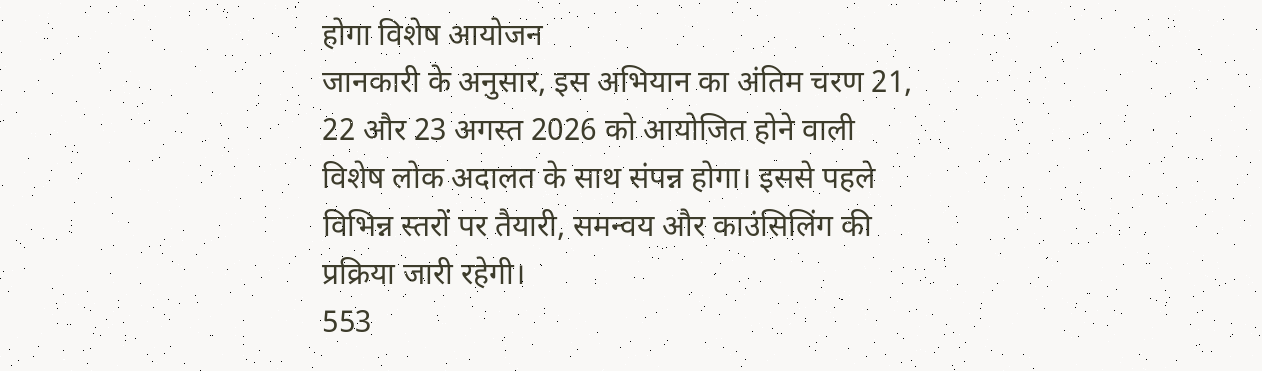होगा विशेष आयोजन
जानकारी के अनुसार, इस अभियान का अंतिम चरण 21, 22 और 23 अगस्त 2026 को आयोजित होने वाली विशेष लोक अदालत के साथ संपन्न होगा। इससे पहले विभिन्न स्तरों पर तैयारी, समन्वय और काउंसिलिंग की प्रक्रिया जारी रहेगी।
553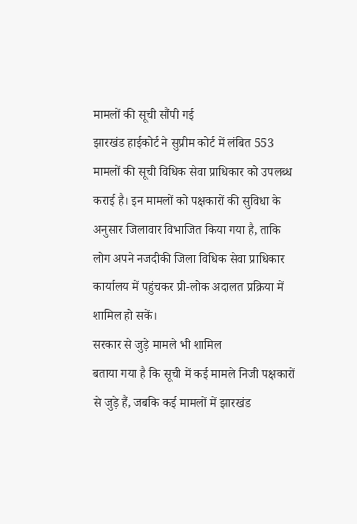मामलों की सूची सौंपी गई
झारखंड हाईकोर्ट ने सुप्रीम कोर्ट में लंबित 553 मामलों की सूची विधिक सेवा प्राधिकार को उपलब्ध कराई है। इन मामलों को पक्षकारों की सुविधा के अनुसार जिलावार विभाजित किया गया है, ताकि लोग अपने नजदीकी जिला विधिक सेवा प्राधिकार कार्यालय में पहुंचकर प्री-लोक अदालत प्रक्रिया में शामिल हो सकें।
सरकार से जुड़े मामले भी शामिल
बताया गया है कि सूची में कई मामले निजी पक्षकारों से जुड़े हैं, जबकि कई मामलों में झारखंड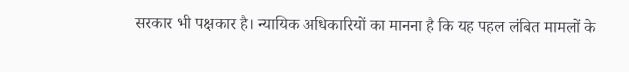सरकार भी पक्षकार है। न्यायिक अधिकारियों का मानना है कि यह पहल लंबित मामलों के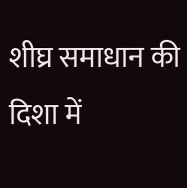शीघ्र समाधान की दिशा में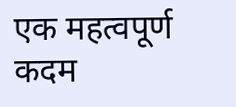एक महत्वपूर्ण कदम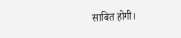साबित होगी।